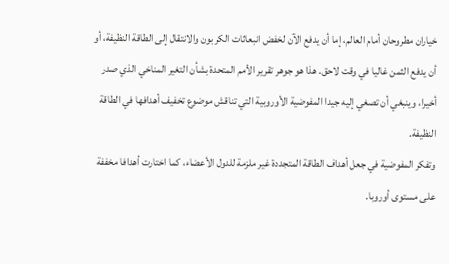خياران مطروحان أمام العالم، إما أن يدفع الآن لخفض انبعاثات الكربون والانتقال إلى الطاقة النظيفة، أو أن يدفع الثمن غاليا في وقت لاحق. هذا هو جوهر تقرير الأمم المتحدة بشأن التغير المناخي الذي صدر أخيرا، وينبغي أن تصغي إليه جيدا المفوضية الأوروبية التي تناقش موضوع تخفيف أهدافها في الطاقة النظيفة.
وتفكر المفوضية في جعل أهداف الطاقة المتجددة غير ملزمة للدول الأعضاء، كما اختارت أهدافا مخففة على مستوى أوروبا.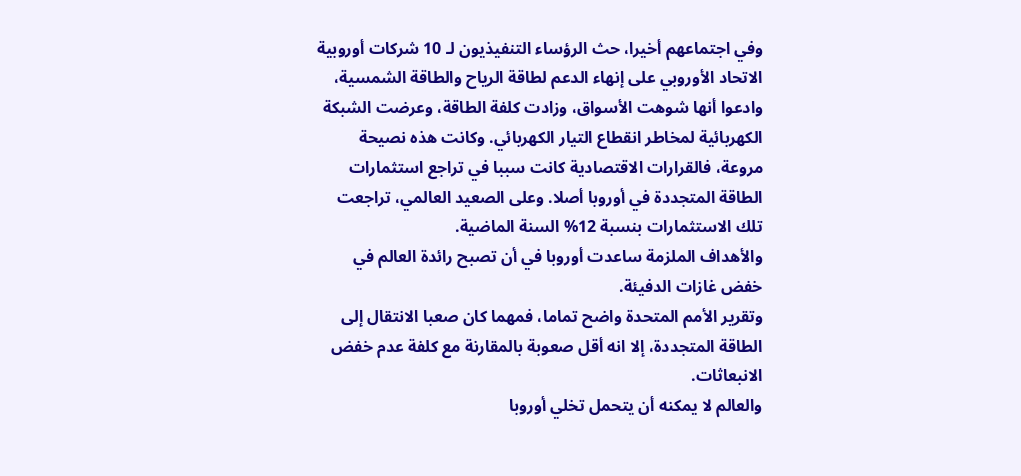وفي اجتماعهم أخيرا، حث الرؤساء التنفيذيون لـ 10 شركات أوروبية الاتحاد الأوروبي على إنهاء الدعم لطاقة الرياح والطاقة الشمسية، وادعوا أنها شوهت الأسواق، وزادت كلفة الطاقة، وعرضت الشبكة الكهربائية لمخاطر انقطاع التيار الكهربائي. وكانت هذه نصيحة مروعة، فالقرارات الاقتصادية كانت سببا في تراجع استثمارات الطاقة المتجددة في أوروبا أصلا. وعلى الصعيد العالمي، تراجعت تلك الاستثمارات بنسبة 12% السنة الماضية.
والأهداف الملزمة ساعدت أوروبا في أن تصبح رائدة العالم في خفض غازات الدفيئة.
وتقرير الأمم المتحدة واضح تماما، فمهما كان صعبا الانتقال إلى الطاقة المتجددة، إلا انه أقل صعوبة بالمقارنة مع كلفة عدم خفض الانبعاثات.
والعالم لا يمكنه أن يتحمل تخلي أوروبا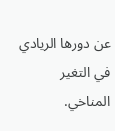عن دورها الريادي في التغير المناخي.